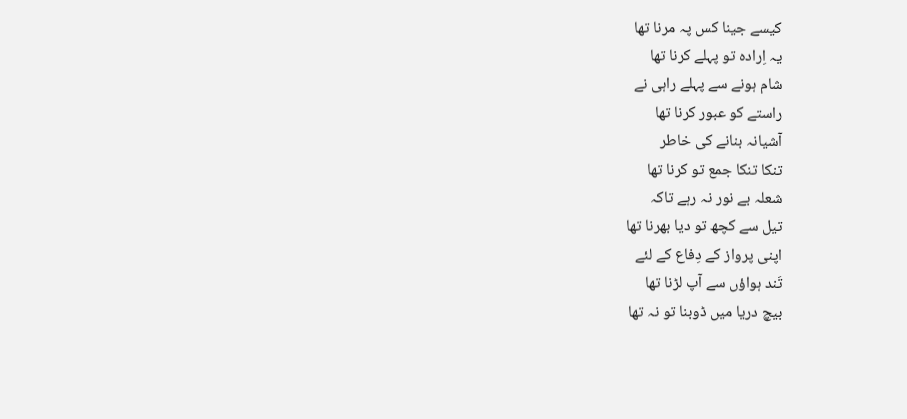کیسے جینا کس پہ مرنا تھا
یہ اِرادہ تو پہلے کرنا تھا
شام ہونے سے پہلے راہی نے
راستے کو عبور کرنا تھا
آشیانہ بنانے کی خاطر
تنکا تنکا جمع تو کرنا تھا
شعلہ بے نور نہ رہے تاکہ
تیل سے کچھ تو دیا بھرنا تھا
اپنی پرواز کے دِفاع کے لئے
تَند ہواؤں سے آپ لڑنا تھا
بیچ دریا میں ڈوبنا تو نہ تھا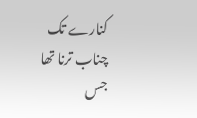کنارے تک چناب ترنا تھا
جس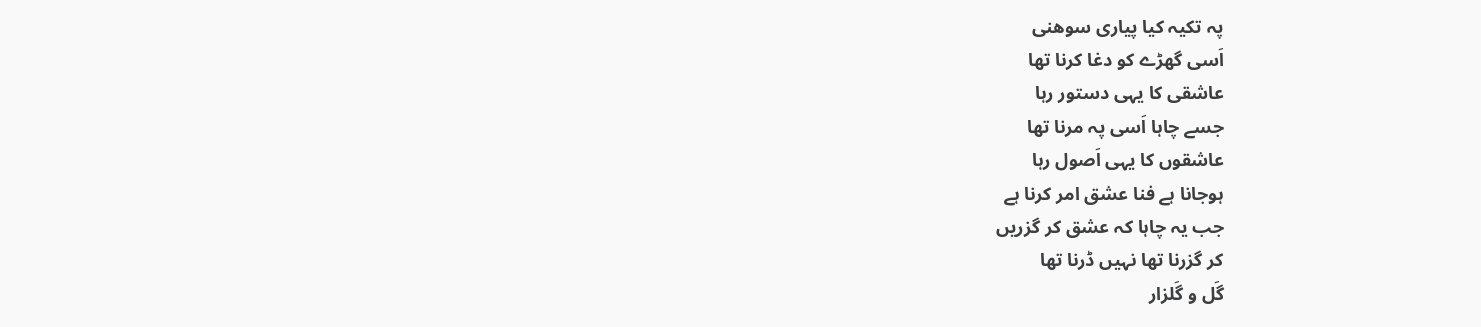پہ تکیہ کیا پیاری سوھنی
اَسی گھڑے کو دغا کرنا تھا
عاشقی کا یہی دستور رہا
جسے چاہا اَسی پہ مرنا تھا
عاشقوں کا یہی اَصول رہا
ہوجانا ہے فنا عشق امر کرنا ہے
جب یہ چاہا کہ عشق کر گزریں
کر گزرنا تھا نہیں ڈرنا تھا
گَل و گَلزار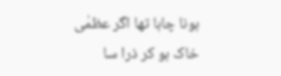ہونا چاہا تھا اگر عظمٰی
خاک ہو کر ذرا سا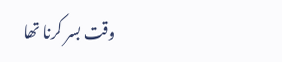وقت بسر کرنا تھا